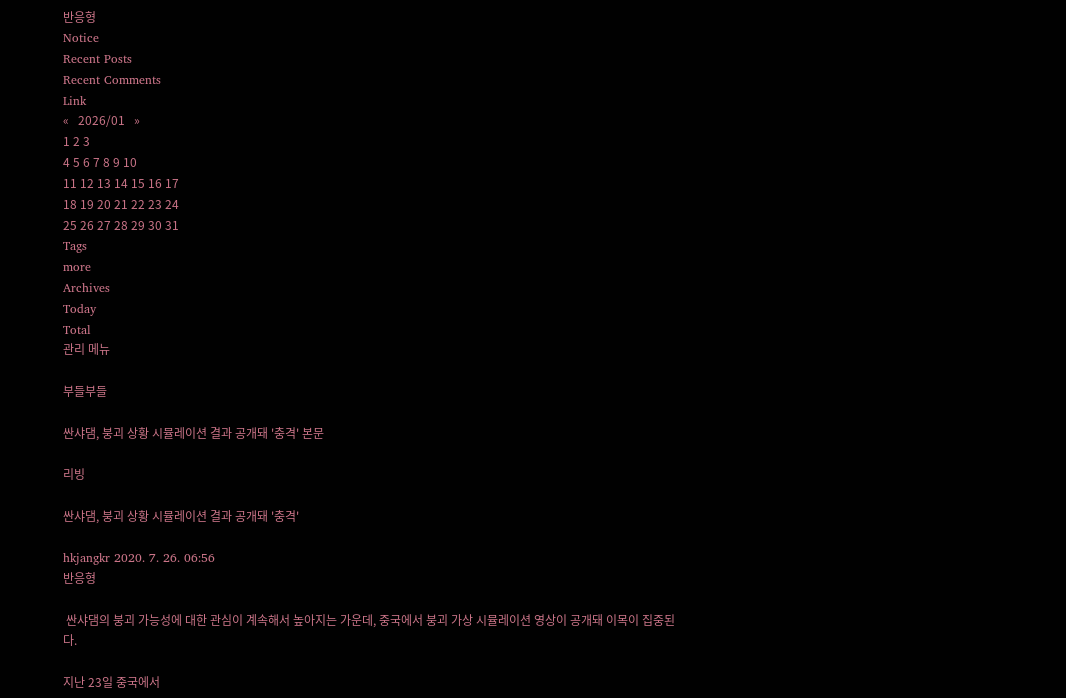반응형
Notice
Recent Posts
Recent Comments
Link
«   2026/01   »
1 2 3
4 5 6 7 8 9 10
11 12 13 14 15 16 17
18 19 20 21 22 23 24
25 26 27 28 29 30 31
Tags
more
Archives
Today
Total
관리 메뉴

부들부들

싼샤댐, 붕괴 상황 시뮬레이션 결과 공개돼 '충격' 본문

리빙

싼샤댐, 붕괴 상황 시뮬레이션 결과 공개돼 '충격'

hkjangkr 2020. 7. 26. 06:56
반응형

 싼샤댐의 붕괴 가능성에 대한 관심이 계속해서 높아지는 가운데, 중국에서 붕괴 가상 시뮬레이션 영상이 공개돼 이목이 집중된다.

지난 23일 중국에서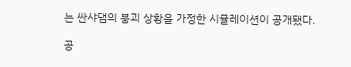는 싼샤댐의 붕괴 상황을 가정한 시뮬레이션이 공개됐다.

공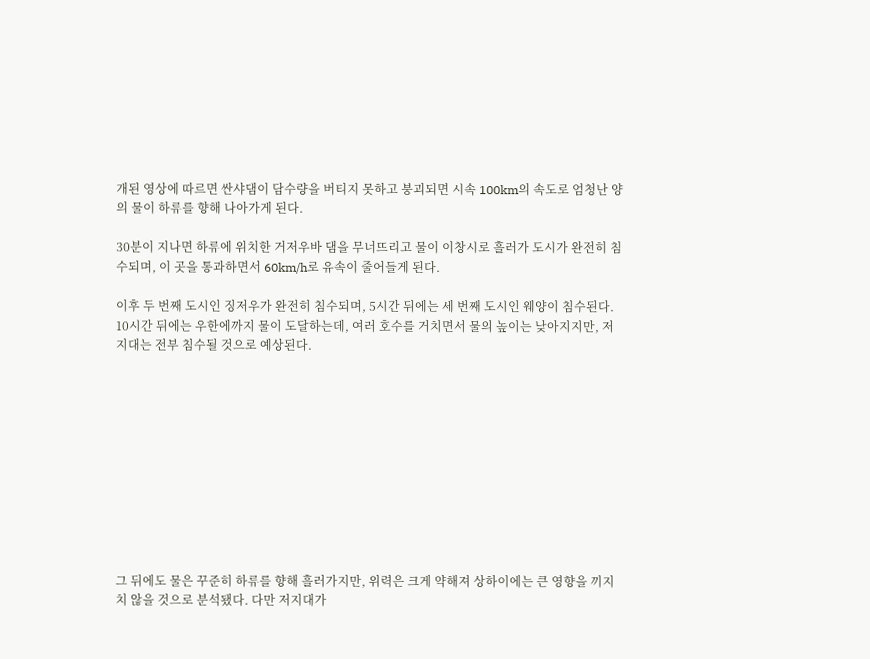개된 영상에 따르면 싼샤댐이 담수량을 버티지 못하고 붕괴되면 시속 100km의 속도로 엄청난 양의 물이 하류를 향해 나아가게 된다.

30분이 지나면 하류에 위치한 거저우바 댐을 무너뜨리고 물이 이창시로 흘러가 도시가 완전히 침수되며, 이 곳을 통과하면서 60km/h로 유속이 줄어들게 된다.

이후 두 번째 도시인 징저우가 완전히 침수되며, 5시간 뒤에는 세 번째 도시인 웨양이 침수된다. 10시간 뒤에는 우한에까지 물이 도달하는데, 여러 호수를 거치면서 물의 높이는 낮아지지만, 저지대는 전부 침수될 것으로 예상된다.











그 뒤에도 물은 꾸준히 하류를 향해 흘러가지만, 위력은 크게 약해져 상하이에는 큰 영향을 끼지치 않을 것으로 분석됐다. 다만 저지대가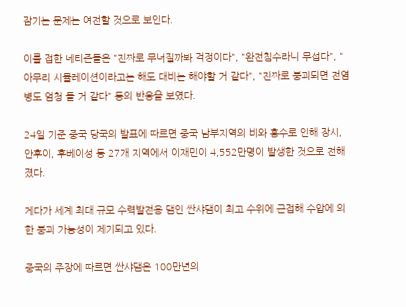잠기는 문제는 여전할 것으로 보인다.

이를 접한 네티즌들은 "진짜로 무너질까봐 걱정이다", "완전침수라니 무섭다", "아무리 시뮬레이션이라고는 해도 대비는 해야할 거 같다", "진짜로 붕괴되면 전염병도 엄청 돌 거 같다" 등의 반응을 보였다.

24일 기준 중국 당국의 발표에 따르면 중국 남부지역의 비와 홍수로 인해 장시, 안후이, 후베이성 등 27개 지역에서 이재민이 4,552만명이 발생한 것으로 전해졌다.

게다가 세계 최대 규모 수력발전용 댐인 싼샤댐이 최고 수위에 근접해 수압에 의한 붕괴 가능성이 제기되고 있다.

중국의 주장에 따르면 싼샤댐은 100만년의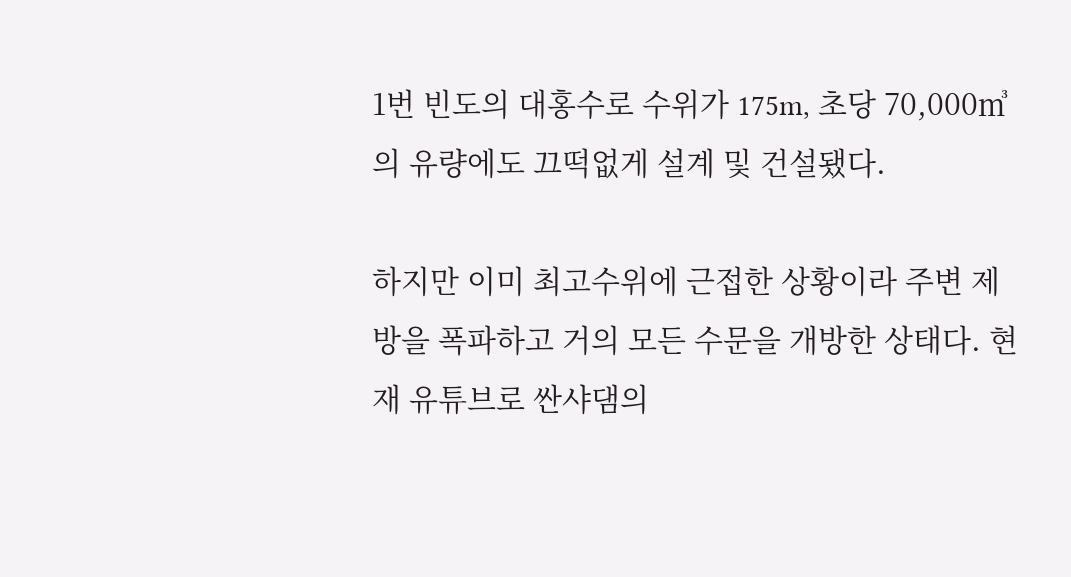1번 빈도의 대홍수로 수위가 175m, 초당 70,000㎥의 유량에도 끄떡없게 설계 및 건설됐다.

하지만 이미 최고수위에 근접한 상황이라 주변 제방을 폭파하고 거의 모든 수문을 개방한 상태다. 현재 유튜브로 싼샤댐의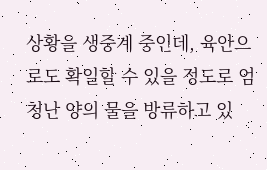상황을 생중계 중인데, 육안으로도 확일할 수 있을 정도로 엄청난 양의 물을 방류하고 있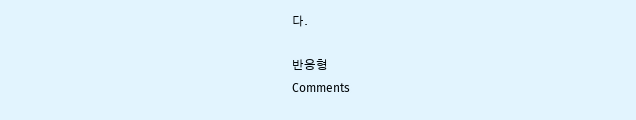다.

반응형
Comments